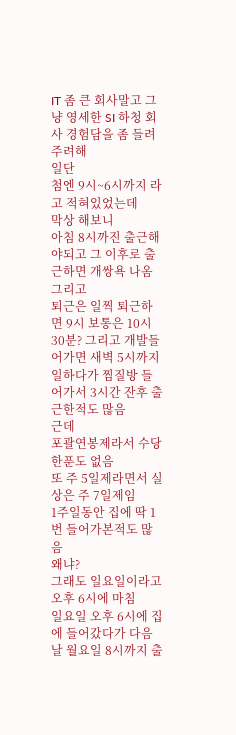IT 좀 큰 회사말고 그냥 영세한 SI 하청 회사 경험담을 좀 들려주려해
일단
첨엔 9시~6시까지 라고 적혀있었는데
막상 해보니
아침 8시까진 출근해야되고 그 이후로 출근하면 개쌍욕 나옴
그리고
퇴근은 일찍 퇴근하면 9시 보통은 10시 30분? 그리고 개발들어가면 새벽 5시까지 일하다가 찜질방 들어가서 3시간 잔후 출근한적도 많음
근데
포괄연봉제라서 수당 한푼도 없음
또 주 5일제라면서 실상은 주 7일제임
1주일동안 집에 딱 1번 들어가본적도 많음
왜냐?
그래도 일요일이라고 오후 6시에 마침
일요일 오후 6시에 집에 들어갔다가 다음날 월요일 8시까지 출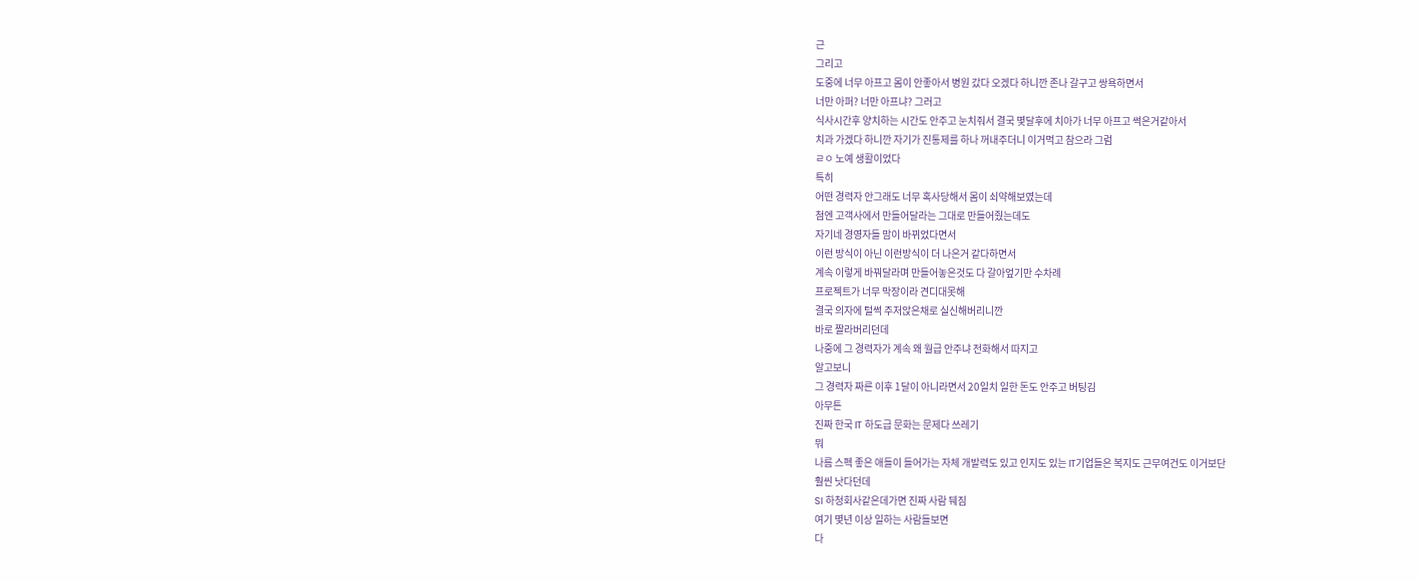근
그리고
도중에 너무 아프고 몸이 안좋아서 병원 갔다 오겠다 하니깐 존나 갈구고 쌍욕하면서
너만 아퍼? 너만 아프냐? 그러고
식사시간후 양치하는 시간도 안주고 눈치줘서 결국 몇달후에 치아가 너무 아프고 썩은거같아서
치과 가겠다 하니깐 자기가 진통제를 하나 꺼내주더니 이거먹고 참으라 그럼
ㄹㅇ 노예 생활이었다
특히
어떤 경력자 안그래도 너무 혹사당해서 몸이 쇠약해보였는데
첨엔 고객사에서 만들어달라는 그대로 만들어줬는데도
자기네 경영자들 맘이 바뀌었다면서
이런 방식이 아닌 이런방식이 더 나은거 같다하면서
계속 이렇게 바꿔달라며 만들어놓은것도 다 갈아엎기만 수차례
프로젝트가 너무 막장이라 견디대못해
결국 의자에 털썩 주저앉은채로 실신해버리니깐
바로 짤라버리던데
나중에 그 경력자가 계속 왜 월급 안주냐 전화해서 따지고
알고보니
그 경력자 짜른 이후 1달이 아니라면서 20일치 일한 돈도 안주고 버팅김
아무튼
진짜 한국 IT 하도급 문화는 문제다 쓰레기
뭐
나름 스펙 좋은 애들이 들어가는 자체 개발력도 있고 인지도 있는 IT기업들은 복지도 근무여건도 이거보단
훨씬 낫다던데
SI 하청회사같은데가면 진짜 사람 뒈짐
여기 몇년 이상 일하는 사람들보면
다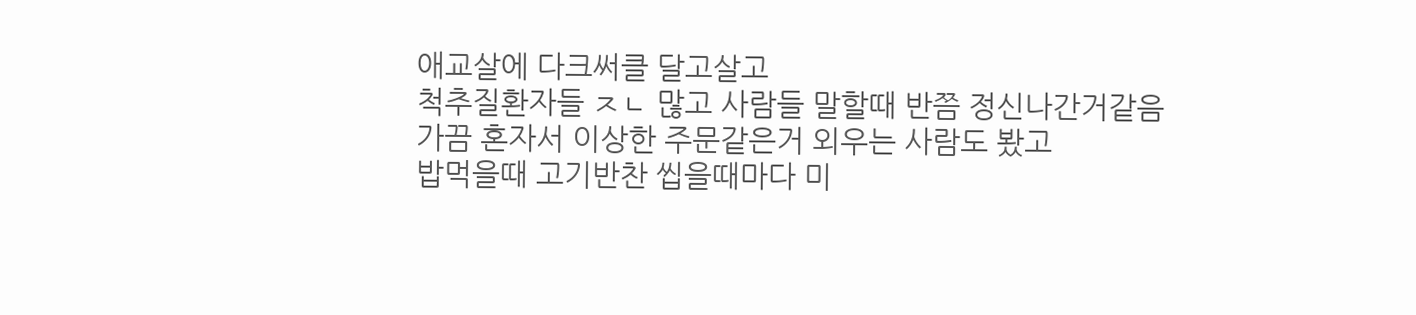애교살에 다크써클 달고살고
척추질환자들 ㅈㄴ 많고 사람들 말할때 반쯤 정신나간거같음
가끔 혼자서 이상한 주문같은거 외우는 사람도 봤고
밥먹을때 고기반찬 씹을때마다 미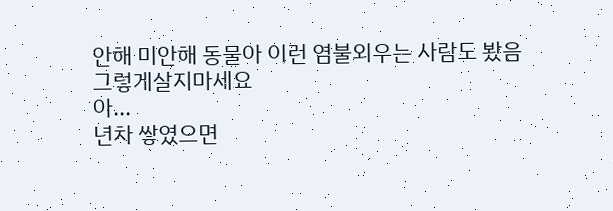안해 미안해 동물아 이런 염불외우는 사람도 봤음
그렇게살지마세요
아...
년차 쌓였으면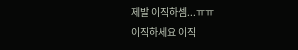제발 이직하셈...ㅠㅠ
이직하세요 이직